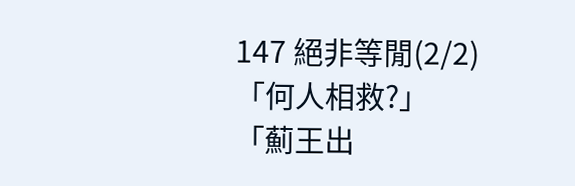147 絕非等閒(2/2)
「何人相救?」
「薊王出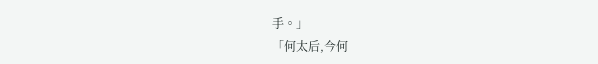手。」
「何太后,今何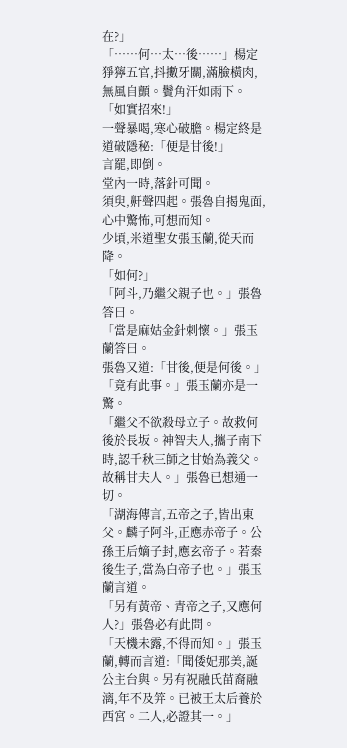在?」
「……何…太…後……」楊定猙獰五官,抖擻牙關,滿臉橫肉,無風自顫。鬢角汗如雨下。
「如實招來!」
一聲暴喝,寒心破膽。楊定終是道破隱秘:「便是甘後!」
言罷,即倒。
堂內一時,落針可聞。
須臾,鼾聲四起。張魯自揭鬼面,心中驚怖,可想而知。
少頃,米道聖女張玉蘭,從天而降。
「如何?」
「阿斗,乃繼父親子也。」張魯答曰。
「當是麻姑金針刺懷。」張玉蘭答曰。
張魯又道:「甘後,便是何後。」
「竟有此事。」張玉蘭亦是一驚。
「繼父不欲殺母立子。故救何後於長坂。神智夫人,攜子南下時,認千秋三師之甘始為義父。故稱甘夫人。」張魯已想通一切。
「湖海傳言,五帝之子,皆出東父。麟子阿斗,正應赤帝子。公孫王后嫡子封,應玄帝子。若秦後生子,當為白帝子也。」張玉蘭言道。
「另有黃帝、青帝之子,又應何人?」張魯必有此問。
「天機未露,不得而知。」張玉蘭,轉而言道:「聞倭妃那美,誕公主台與。另有祝融氏苗裔融漓,年不及笄。已被王太后養於西宮。二人,必證其一。」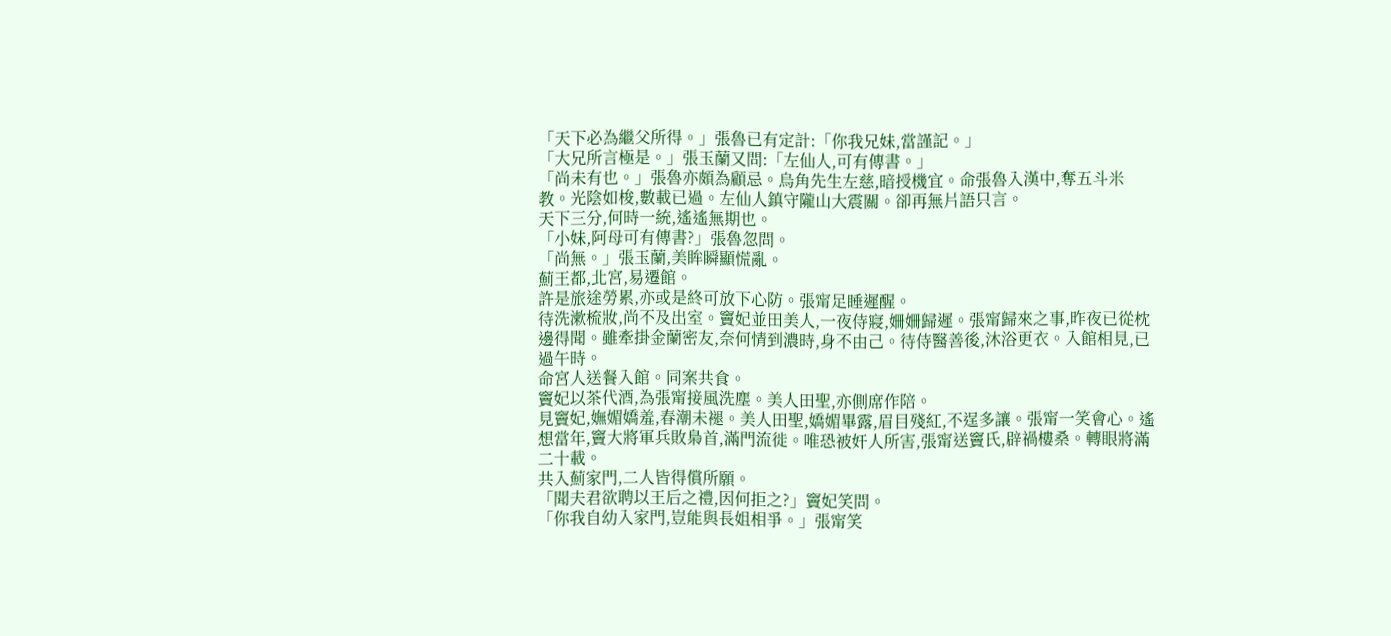「天下必為繼父所得。」張魯已有定計:「你我兄妹,當謹記。」
「大兄所言極是。」張玉蘭又問:「左仙人,可有傳書。」
「尚未有也。」張魯亦頗為顧忌。烏角先生左慈,暗授機宜。命張魯入漢中,奪五斗米教。光陰如梭,數載已過。左仙人鎮守隴山大震關。卻再無片語只言。
天下三分,何時一統,遙遙無期也。
「小妹,阿母可有傳書?」張魯忽問。
「尚無。」張玉蘭,美眸瞬顯慌亂。
薊王都,北宮,易遷館。
許是旅途勞累,亦或是終可放下心防。張甯足睡遲醒。
待洗漱梳妝,尚不及出室。竇妃並田美人,一夜侍寢,姍姍歸遲。張甯歸來之事,昨夜已從枕邊得聞。雖牽掛金蘭密友,奈何情到濃時,身不由己。待侍醫善後,沐浴更衣。入館相見,已過午時。
命宮人送餐入館。同案共食。
竇妃以茶代酒,為張甯接風洗塵。美人田聖,亦側席作陪。
見竇妃,嫵媚嬌羞,春潮未褪。美人田聖,嬌媚畢露,眉目殘紅,不逞多讓。張甯一笑會心。遙想當年,竇大將軍兵敗梟首,滿門流徙。唯恐被奸人所害,張甯送竇氏,辟禍樓桑。轉眼將滿二十載。
共入薊家門,二人皆得償所願。
「聞夫君欲聘以王后之禮,因何拒之?」竇妃笑問。
「你我自幼入家門,豈能與長姐相爭。」張甯笑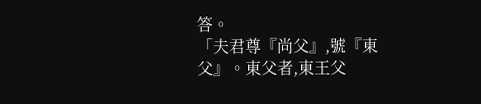答。
「夫君尊『尚父』,號『東父』。東父者,東王父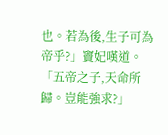也。若為後,生子可為帝乎?」竇妃嘆道。
「五帝之子,天命所歸。豈能強求?」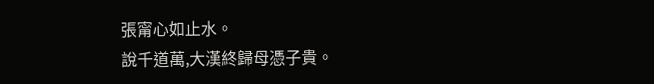張甯心如止水。
說千道萬,大漢終歸母憑子貴。